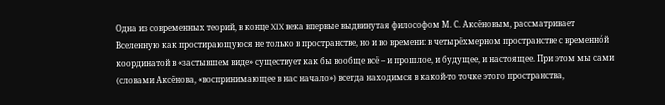Одна из современных теорий, в конце XIX века впервые выдвинутая философом М. С. Аксёновым, рассматривает Вселенную как простирающуюся не только в пространстве, но и во времени: в четырёхмерном пространстве с временнóй координатой в «застывшем виде» существует как бы вообще всё – и прошлое, и будущее, и настоящее. При этом мы сами (словами Аксёнова, «воспринимающее в нас начало») всегда находимся в какой-то точке этого пространства,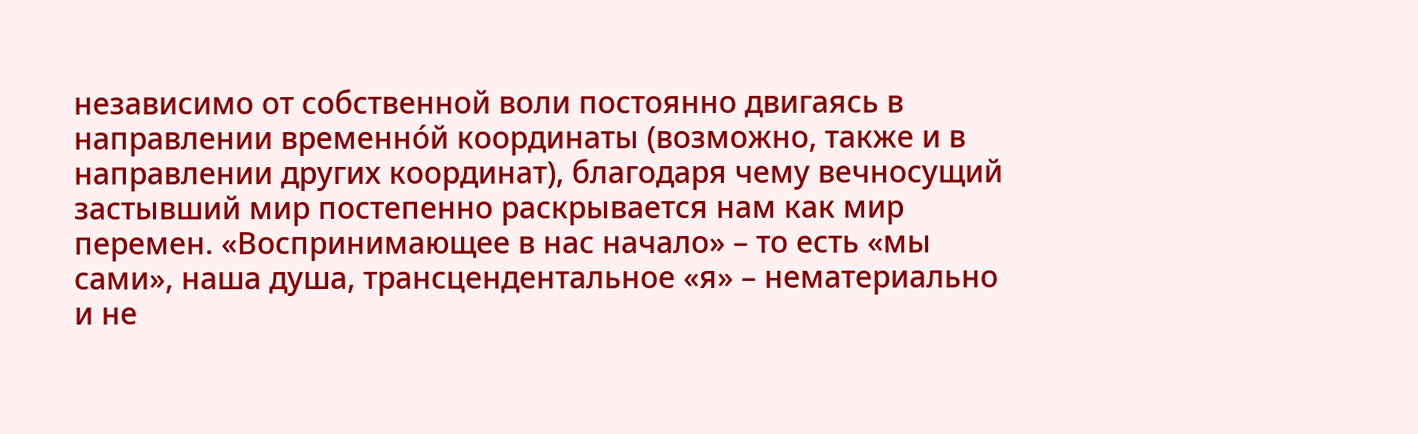независимо от собственной воли постоянно двигаясь в направлении временнóй координаты (возможно, также и в направлении других координат), благодаря чему вечносущий застывший мир постепенно раскрывается нам как мир перемен. «Воспринимающее в нас начало» – то есть «мы сами», наша душа, трансцендентальное «я» – нематериально и не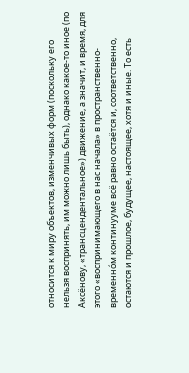относится к миру объектов, изменчивых форм (поскольку его нельзя воспринять, им можно лишь быть), однако какое-то иное (по Аксёнову, «трансцендентальное») движение, а значит, и время, для этого «воспринимающего в нас начала» в пространственно-временнóм континууме всё равно остаётся и, соответственно, остаются и прошлое, будущее, настоящее, хотя и иные. То есть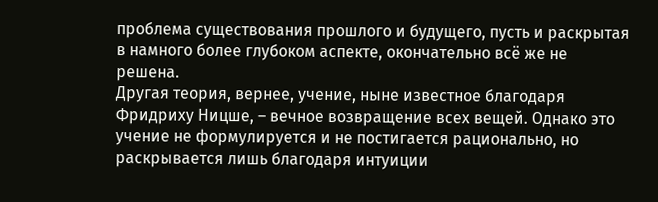проблема существования прошлого и будущего, пусть и раскрытая в намного более глубоком аспекте, окончательно всё же не решена.
Другая теория, вернее, учение, ныне известное благодаря Фридриху Ницше, – вечное возвращение всех вещей. Однако это учение не формулируется и не постигается рационально, но раскрывается лишь благодаря интуиции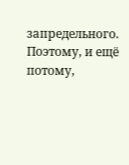запредельного. Поэтому, и ещё потому,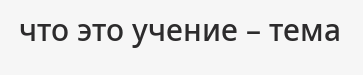что это учение – тема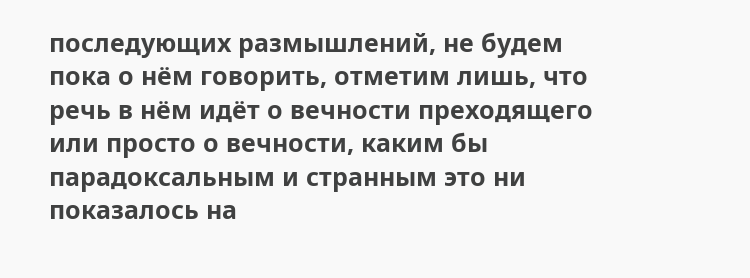последующих размышлений, не будем пока о нём говорить, отметим лишь, что речь в нём идёт о вечности преходящего или просто о вечности, каким бы парадоксальным и странным это ни показалось на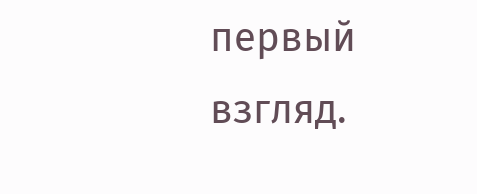первый взгляд.